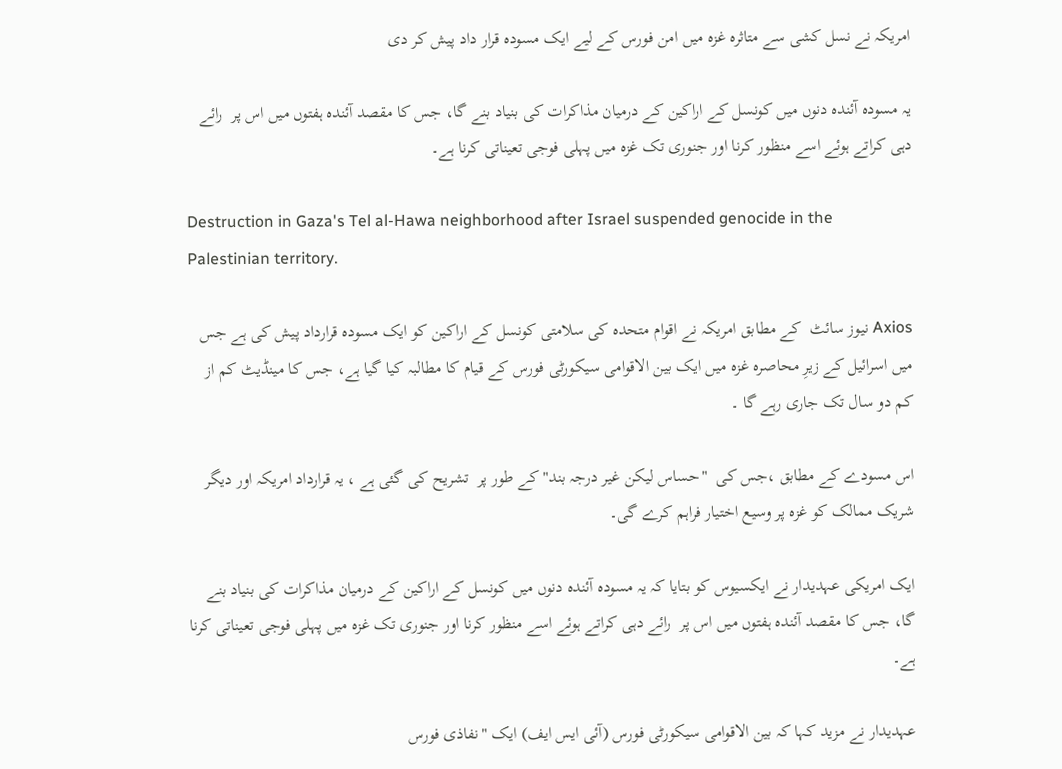امریکہ نے نسل کشی سے متاثرہ غزہ میں امن فورس کے لیے ایک مسودہ قرار داد پیش کر دی

یہ مسودہ آئندہ دنوں میں کونسل کے اراکین کے درمیان مذاکرات کی بنیاد بنے گا، جس کا مقصد آئندہ ہفتوں میں اس پر  رائے دہی کراتے ہوئے اسے منظور کرنا اور جنوری تک غزہ میں پہلی فوجی تعیناتی کرنا ہے۔

Destruction in Gaza's Tel al-Hawa neighborhood after Israel suspended genocide in the Palestinian territory.

Axios نیوز سائٹ  کے مطابق امریکہ نے اقوام متحدہ کی سلامتی کونسل کے اراکین کو ایک مسودہ قرارداد پیش کی ہے جس میں اسرائیل کے زیرِ محاصرہ غزہ میں ایک بین الاقوامی سیکورٹی فورس کے قیام کا مطالبہ کیا گیا ہے، جس کا مینڈیٹ کم از کم دو سال تک جاری رہے گا ۔

اس مسودے کے مطابق ،جس کی  "حساس لیکن غیر درجہ بند" کے طور پر  تشریح کی گئی ہے ، یہ قرارداد امریکہ اور دیگر شریک ممالک کو غزہ پر وسیع اختیار فراہم کرے گی۔

ایک امریکی عہدیدار نے ایکسیوس کو بتایا کہ یہ مسودہ آئندہ دنوں میں کونسل کے اراکین کے درمیان مذاکرات کی بنیاد بنے گا، جس کا مقصد آئندہ ہفتوں میں اس پر  رائے دہی کراتے ہوئے اسے منظور کرنا اور جنوری تک غزہ میں پہلی فوجی تعیناتی کرنا ہے۔

عہدیدار نے مزید کہا کہ بین الاقوامی سیکورٹی فورس (آئی ایس ایف) ایک "نفاذی فورس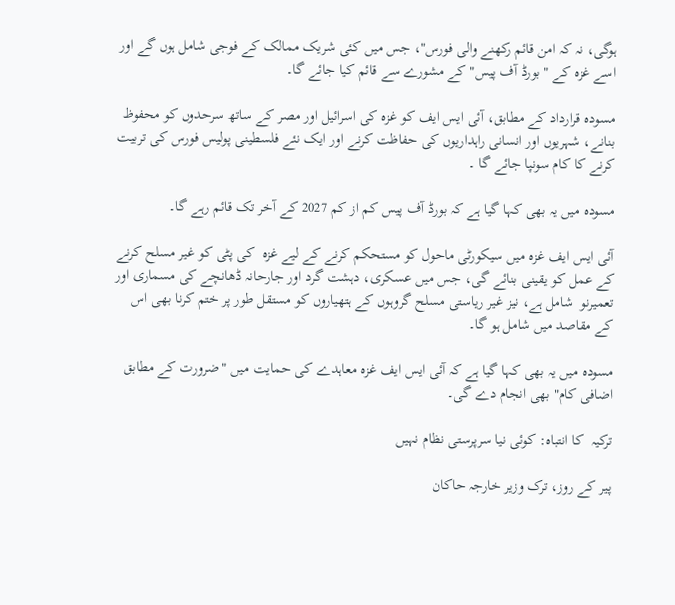ہوگی، نہ کہ امن قائم رکھنے والی فورس"، جس میں کئی شریک ممالک کے فوجی شامل ہوں گے اور اسے غزہ کے "بورڈ آف پیس" کے مشورے سے قائم کیا جائے گا۔

مسودہ قرارداد کے مطابق، آئی ایس ایف کو غزہ کی اسرائیل اور مصر کے ساتھ سرحدوں کو محفوظ بنانے، شہریوں اور انسانی راہداریوں کی حفاظت کرنے اور ایک نئے فلسطینی پولیس فورس کی تربیت کرنے کا کام سونپا جائے گا ۔

مسودہ میں یہ بھی کہا گیا ہے کہ بورڈ آف پیس کم از کم 2027 کے آخر تک قائم رہے گا۔

آئی ایس ایف غزہ میں سیکورٹی ماحول کو مستحکم کرنے کے لیے غزہ  کی پٹی کو غیر مسلح کرنے کے عمل کو یقینی بنائے گی، جس میں عسکری، دہشت گرد اور جارحانہ ڈھانچے کی مسماری اور تعمیرنو  شامل ہے، نیز غیر ریاستی مسلح گروہوں کے ہتھیاروں کو مستقل طور پر ختم کرنا بھی اس کے مقاصد میں شامل ہو گا۔

مسودہ میں یہ بھی کہا گیا ہے کہ آئی ایس ایف غزہ معاہدے کی حمایت میں "ضرورت کے مطابق اضافی کام" بھی انجام دے گی۔

ترکیہ  کا انتباہ: کوئی نیا سرپرستی نظام نہیں

پیر کے روز، ترک وزیر خارجہ حاکان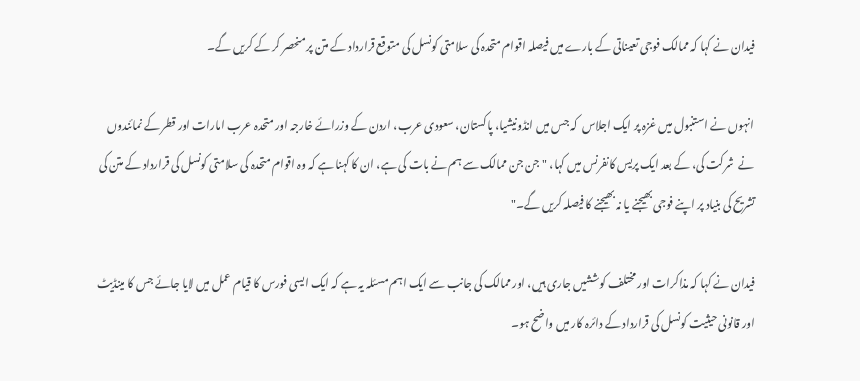فیدان نے کہا کہ ممالک فوجی تعیناتی کے بارے میں فیصلہ اقوام متحدہ کی سلامتی کونسل کی متوقع قرارداد کے متن پر منحصر کر کے کریں گے۔

انہوں نے استنبول میں غزہ پر ایک اجلاس  کہ جس میں انڈونیشیا، پاکستان، سعودی عرب، اردن کے وزرائے خارجہ اور متحدہ عرب امارات اور قطر کے نمائندوں نے  شرکت کی، کے بعد ایک پریس کانفرنس میں کہا، "جن جن ممالک سے ہم نے بات کی ہے، ان کا کہنا ہے کہ وہ اقوام متحدہ کی سلامتی کونسل کی قرارداد کے متن کی  تشریح کی بنیاد پر اپنے فوجی بھیجنے یا نہ بھیجنے کا فیصلہ کریں گے۔"

فیدان نے کہا کہ مذاکرات اور مختلف کوششیں جاری ہیں، اور ممالک کی جانب سے ایک اہم مسئلہ یہ ہے کہ ایک ایسی فورس کا قیام عمل میں لایا جائے جس کا مینڈیٹ اور قانونی حیثیت کونسل کی قرارداد کے دائرہ کار میں واضح ہو۔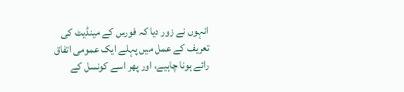انہوں نے زور دیا کہ فورس کے مینڈیٹ کی تعریف کے عمل میں پہلے ایک عمومی اتفاق رائے ہونا چاہیے، اور پھر اسے کونسل کے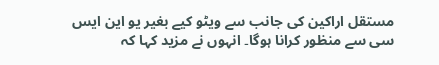مستقل اراکین کی جانب سے ویٹو کیے بغیر یو این ایس سی سے منظور کرانا ہوگا۔ انہوں نے مزید کہا کہ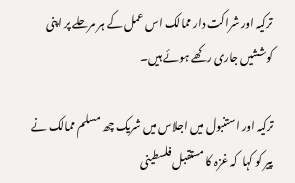ترکیہ اور شراکت دار ممالک اس عمل کے ہر مرحلے پر اپنی کوششیں جاری رکھے ہوئے ہیں۔

ترکیہ اور استنبول میں اجلاس میں شریک چھ مسلم ممالک نے پیر کو کہا  کہ غزہ کا مستقبل فلسطینی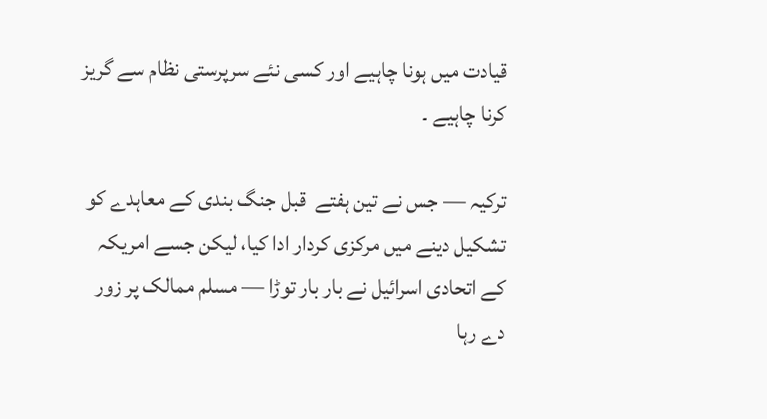قیادت میں ہونا چاہیے اور کسی نئے سرپرستی نظام سے گریز کرنا چاہیے ۔

ترکیہ — جس نے تین ہفتے  قبل جنگ بندی کے معاہدے کو تشکیل دینے میں مرکزی کردار ادا کیا، لیکن جسے امریکہ کے اتحادی اسرائیل نے بار بار توڑا — مسلم ممالک پر زور دے رہا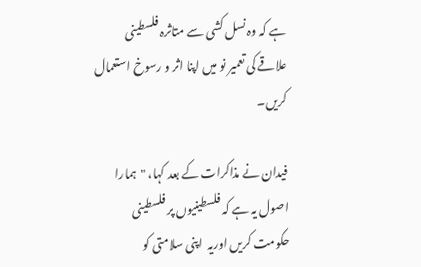ہے کہ وہ نسل کشی سے متاثرہ فلسطینی علاقے کی تعمیر نو میں اپنا اثر و رسوخ استعمال کریں۔

فیدان نے مذاکرات کے بعد کہا، "ہمارا اصول یہ ہے کہ فلسطینیوں پر فلسطینی حکومت کریں اوریہ  اپنی سلامتی کو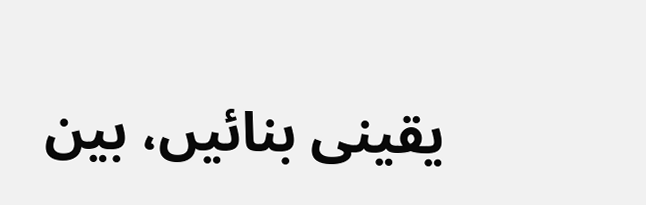یقینی بنائیں، بین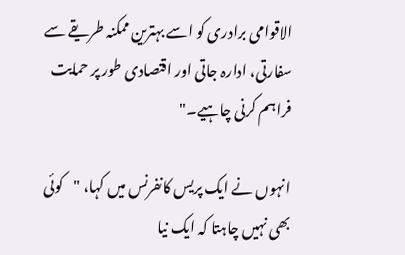الاقوامی برادری کو اسے بہترین ممکنہ طریقے سے سفارتی، ادارہ جاتی اور اقتصادی طور پر حمایت فراہم کرنی چاہیے۔"

انہوں نے ایک پریس کانفرنس میں کہا، "کوئی بھی نہیں چاہتا کہ ایک نیا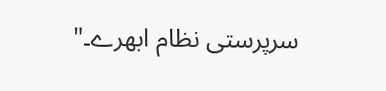سرپرستی نظام ابھرے۔"